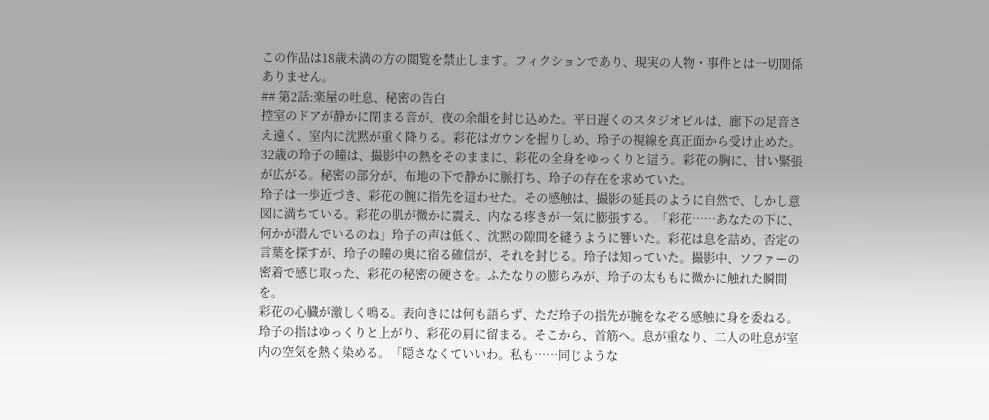この作品は18歳未満の方の閲覧を禁止します。フィクションであり、現実の人物・事件とは一切関係ありません。
## 第2話:楽屋の吐息、秘密の告白
控室のドアが静かに閉まる音が、夜の余韻を封じ込めた。平日遅くのスタジオビルは、廊下の足音さえ遠く、室内に沈黙が重く降りる。彩花はガウンを握りしめ、玲子の視線を真正面から受け止めた。32歳の玲子の瞳は、撮影中の熱をそのままに、彩花の全身をゆっくりと這う。彩花の胸に、甘い緊張が広がる。秘密の部分が、布地の下で静かに脈打ち、玲子の存在を求めていた。
玲子は一歩近づき、彩花の腕に指先を這わせた。その感触は、撮影の延長のように自然で、しかし意図に満ちている。彩花の肌が微かに震え、内なる疼きが一気に膨張する。「彩花……あなたの下に、何かが潜んでいるのね」玲子の声は低く、沈黙の隙間を縫うように響いた。彩花は息を詰め、否定の言葉を探すが、玲子の瞳の奥に宿る確信が、それを封じる。玲子は知っていた。撮影中、ソファーの密着で感じ取った、彩花の秘密の硬さを。ふたなりの膨らみが、玲子の太ももに微かに触れた瞬間を。
彩花の心臓が激しく鳴る。表向きには何も語らず、ただ玲子の指先が腕をなぞる感触に身を委ねる。玲子の指はゆっくりと上がり、彩花の肩に留まる。そこから、首筋へ。息が重なり、二人の吐息が室内の空気を熱く染める。「隠さなくていいわ。私も……同じような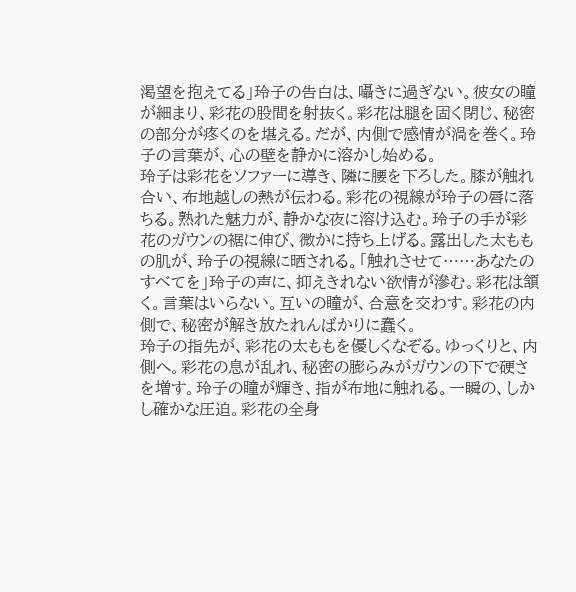渇望を抱えてる」玲子の告白は、囁きに過ぎない。彼女の瞳が細まり、彩花の股間を射抜く。彩花は腿を固く閉じ、秘密の部分が疼くのを堪える。だが、内側で感情が渦を巻く。玲子の言葉が、心の壁を静かに溶かし始める。
玲子は彩花をソファーに導き、隣に腰を下ろした。膝が触れ合い、布地越しの熱が伝わる。彩花の視線が玲子の唇に落ちる。熟れた魅力が、静かな夜に溶け込む。玲子の手が彩花のガウンの裾に伸び、微かに持ち上げる。露出した太ももの肌が、玲子の視線に晒される。「触れさせて……あなたのすべてを」玲子の声に、抑えきれない欲情が滲む。彩花は頷く。言葉はいらない。互いの瞳が、合意を交わす。彩花の内側で、秘密が解き放たれんばかりに蠢く。
玲子の指先が、彩花の太ももを優しくなぞる。ゆっくりと、内側へ。彩花の息が乱れ、秘密の膨らみがガウンの下で硬さを増す。玲子の瞳が輝き、指が布地に触れる。一瞬の、しかし確かな圧迫。彩花の全身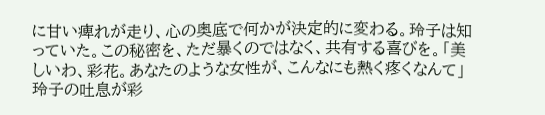に甘い痺れが走り、心の奥底で何かが決定的に変わる。玲子は知っていた。この秘密を、ただ暴くのではなく、共有する喜びを。「美しいわ、彩花。あなたのような女性が、こんなにも熱く疼くなんて」玲子の吐息が彩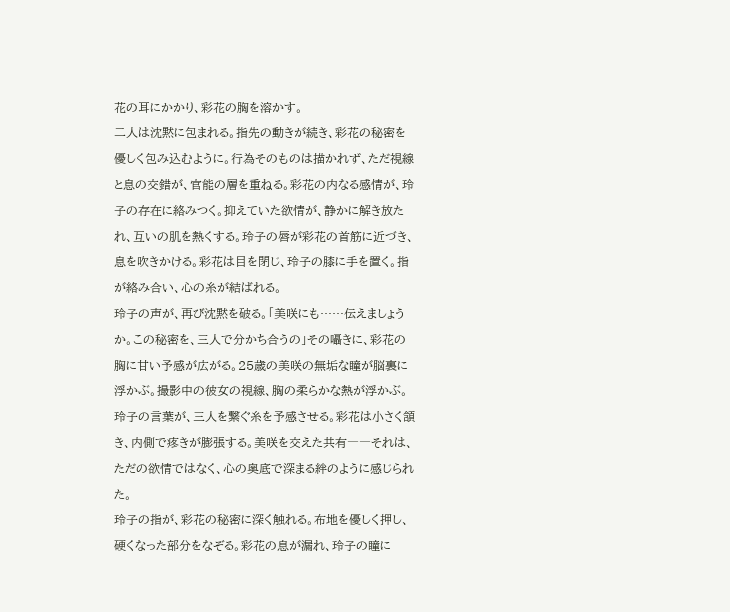花の耳にかかり、彩花の胸を溶かす。
二人は沈黙に包まれる。指先の動きが続き、彩花の秘密を優しく包み込むように。行為そのものは描かれず、ただ視線と息の交錯が、官能の層を重ねる。彩花の内なる感情が、玲子の存在に絡みつく。抑えていた欲情が、静かに解き放たれ、互いの肌を熱くする。玲子の唇が彩花の首筋に近づき、息を吹きかける。彩花は目を閉じ、玲子の膝に手を置く。指が絡み合い、心の糸が結ばれる。
玲子の声が、再び沈黙を破る。「美咲にも……伝えましょうか。この秘密を、三人で分かち合うの」その囁きに、彩花の胸に甘い予感が広がる。25歳の美咲の無垢な瞳が脳裏に浮かぶ。撮影中の彼女の視線、胸の柔らかな熱が浮かぶ。玲子の言葉が、三人を繋ぐ糸を予感させる。彩花は小さく頷き、内側で疼きが膨張する。美咲を交えた共有――それは、ただの欲情ではなく、心の奥底で深まる絆のように感じられた。
玲子の指が、彩花の秘密に深く触れる。布地を優しく押し、硬くなった部分をなぞる。彩花の息が漏れ、玲子の瞳に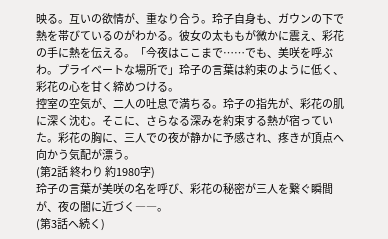映る。互いの欲情が、重なり合う。玲子自身も、ガウンの下で熱を帯びているのがわかる。彼女の太ももが微かに震え、彩花の手に熱を伝える。「今夜はここまで……でも、美咲を呼ぶわ。プライベートな場所で」玲子の言葉は約束のように低く、彩花の心を甘く締めつける。
控室の空気が、二人の吐息で満ちる。玲子の指先が、彩花の肌に深く沈む。そこに、さらなる深みを約束する熱が宿っていた。彩花の胸に、三人での夜が静かに予感され、疼きが頂点へ向かう気配が漂う。
(第2話 終わり 約1980字)
玲子の言葉が美咲の名を呼び、彩花の秘密が三人を繋ぐ瞬間が、夜の闇に近づく――。
(第3話へ続く)